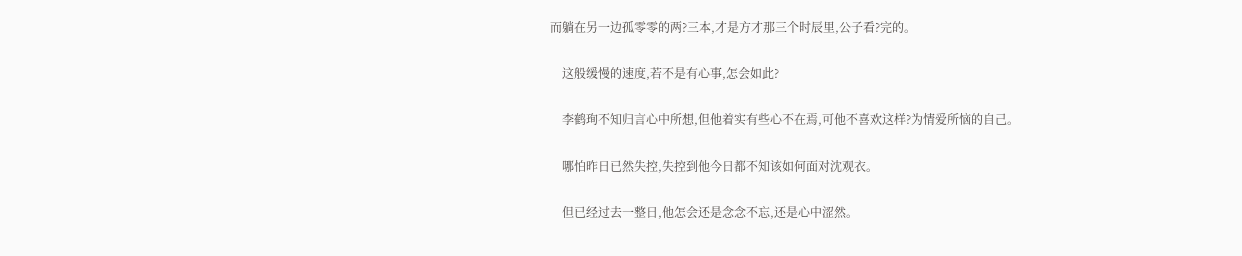而躺在另一边孤零零的两?三本,才是方才那三个时辰里,公子看?完的。

    这般缓慢的速度,若不是有心事,怎会如此?

    李鹤珣不知归言心中所想,但他着实有些心不在焉,可他不喜欢这样?为情爱所恼的自己。

    哪怕昨日已然失控,失控到他今日都不知该如何面对沈观衣。

    但已经过去一整日,他怎会还是念念不忘,还是心中涩然。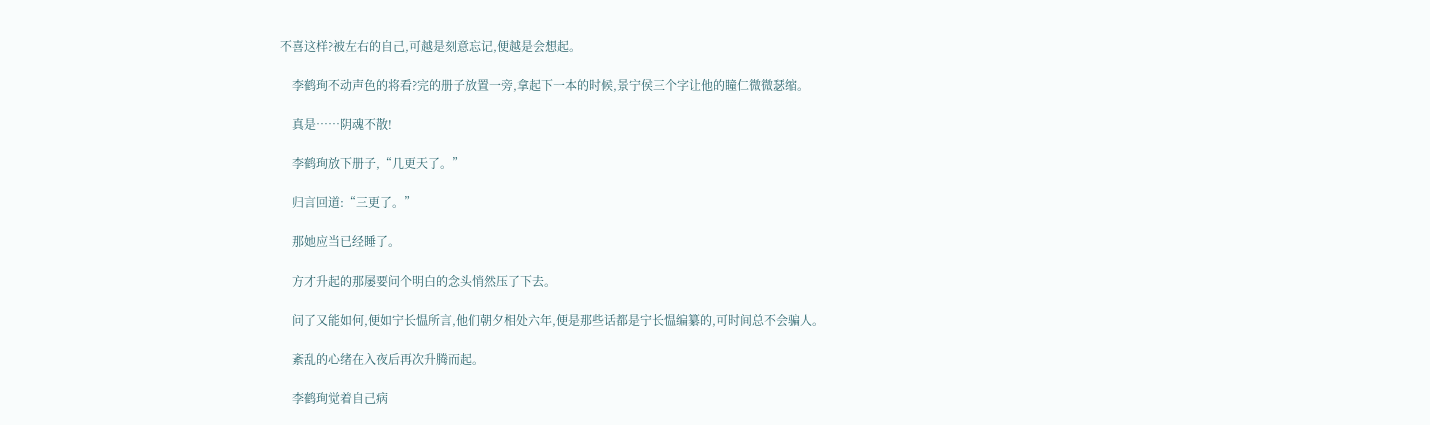不喜这样?被左右的自己,可越是刻意忘记,便越是会想起。

    李鹤珣不动声色的将看?完的册子放置一旁,拿起下一本的时候,景宁侯三个字让他的瞳仁微微瑟缩。

    真是……阴魂不散!

    李鹤珣放下册子,“几更天了。”

    归言回道:“三更了。”

    那她应当已经睡了。

    方才升起的那屡要问个明白的念头悄然压了下去。

    问了又能如何,便如宁长愠所言,他们朝夕相处六年,便是那些话都是宁长愠编纂的,可时间总不会骗人。

    紊乱的心绪在入夜后再次升腾而起。

    李鹤珣觉着自己病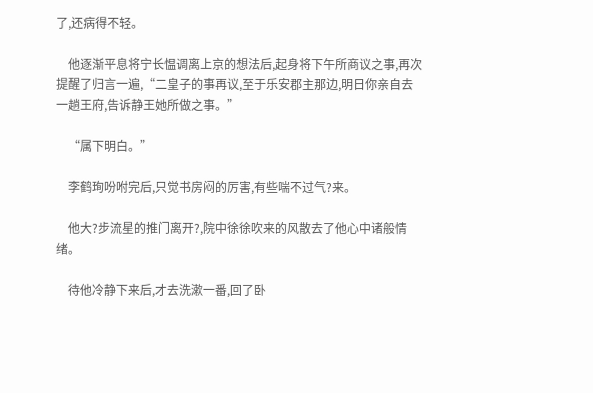了,还病得不轻。

    他逐渐平息将宁长愠调离上京的想法后,起身将下午所商议之事,再次提醒了归言一遍,“二皇子的事再议,至于乐安郡主那边,明日你亲自去一趟王府,告诉静王她所做之事。”

    “属下明白。”

    李鹤珣吩咐完后,只觉书房闷的厉害,有些喘不过气?来。

    他大?步流星的推门离开?,院中徐徐吹来的风散去了他心中诸般情绪。

    待他冷静下来后,才去洗漱一番,回了卧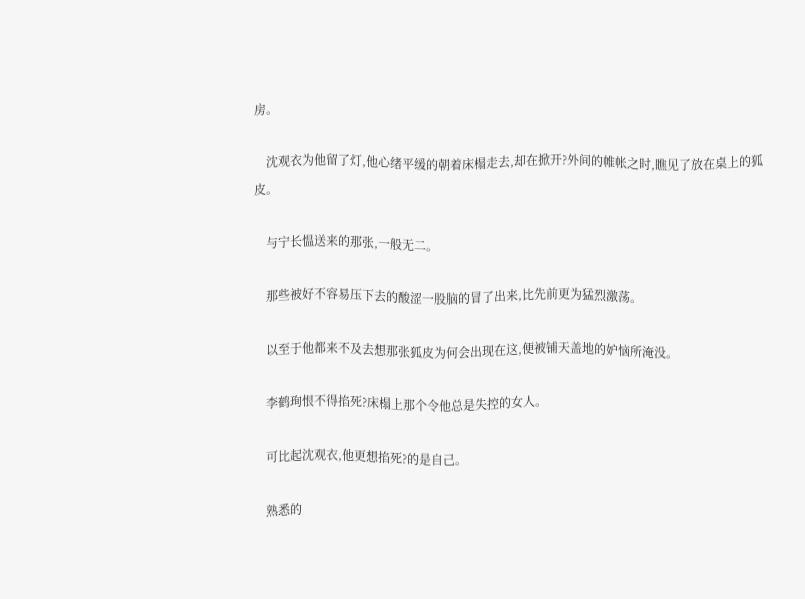房。

    沈观衣为他留了灯,他心绪平缓的朝着床榻走去,却在掀开?外间的帷帐之时,瞧见了放在桌上的狐皮。

    与宁长愠送来的那张,一般无二。

    那些被好不容易压下去的酸涩一股脑的冒了出来,比先前更为猛烈激荡。

    以至于他都来不及去想那张狐皮为何会出现在这,便被铺天盖地的妒恼所淹没。

    李鹤珣恨不得掐死?床榻上那个令他总是失控的女人。

    可比起沈观衣,他更想掐死?的是自己。

    熟悉的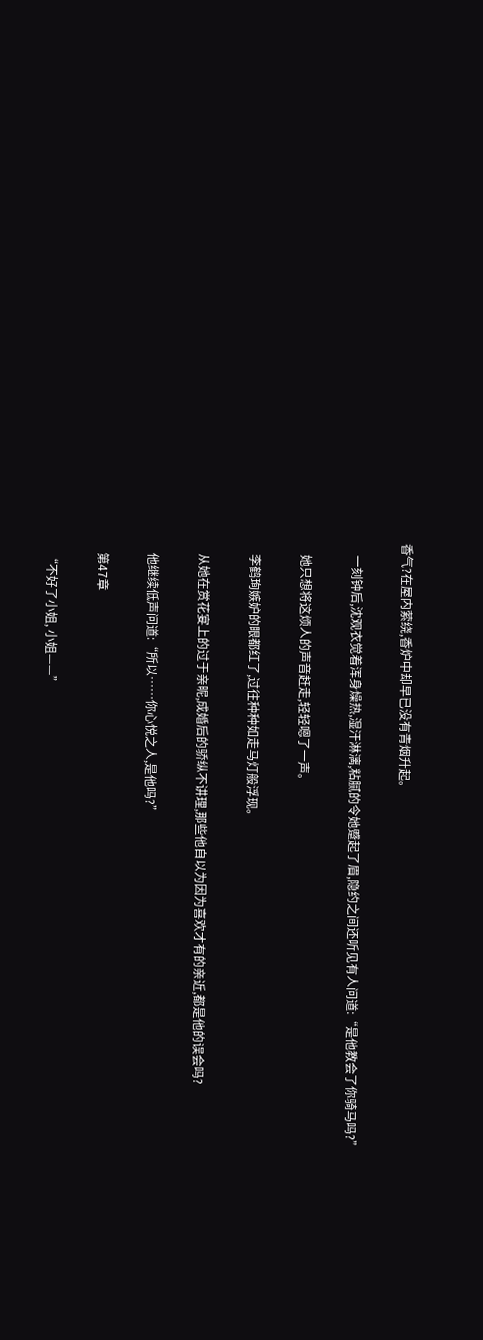香气?在屋内萦绕,香炉中却早已没有青烟升起。

    一刻钟后,沈观衣觉着浑身燥热,湿汗淋漓,粘腻的令她蹙起了眉,隐约之间还听见有人问道:“是他教会了你骑马吗?”

    她只想将这烦人的声音赶走,轻轻嗯了一声。

    李鹤珣嫉妒的眼都红了,过往种种如走马灯般浮现。

    从她在赏花宴上的过于亲昵,成婚后的骄纵不讲理,那些他自以为因为喜欢才有的亲近,都是他的误会吗?

    他继续低声问道:“所以……你心悦之人,是他吗?”

    第47章

    “不好了小姐, 小姐——”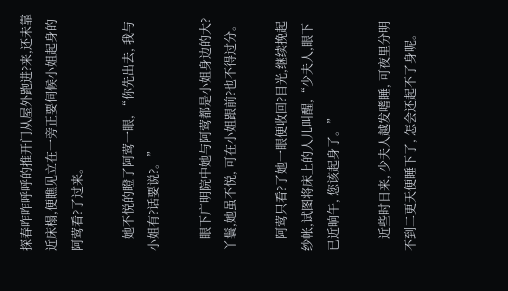探春咋咋呼呼的推开门从屋外跑进?来,还未靠近床榻,便瞧见立在一旁正要伺候小姐起身的阿莺看?了过来。

    她不悦的瞪了阿莺一眼, “你先出去, 我与小姐有?话要说?。”

    眼下广明院中她与阿莺都是小姐身边的大?丫鬟,她虽不悦, 可在小姐跟前?也不得过分。

    阿莺只看?了她一眼便收回?目光,继续挽起纱帐,试图将床上的人儿叫醒,“少夫人,眼下已近晌午, 您该起身了。”

    近些时日来, 少夫人越发嗜睡, 可夜里分明不到二更天便睡下了, 怎会还起不了身呢。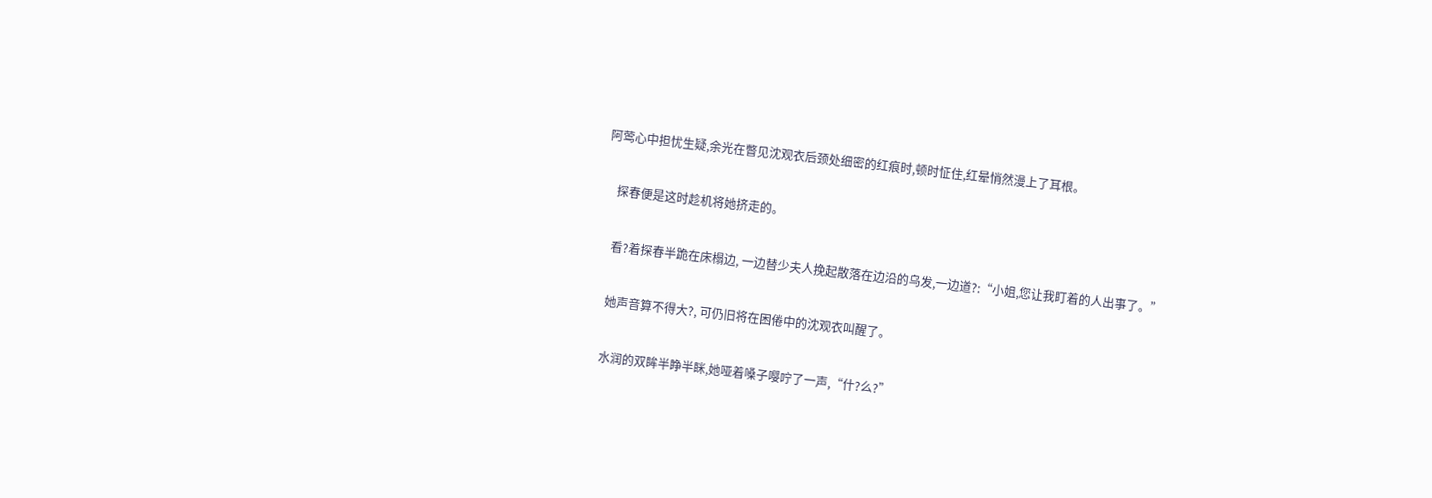阿莺心中担忧生疑,余光在瞥见沈观衣后颈处细密的红痕时,顿时怔住,红晕悄然漫上了耳根。

    探春便是这时趁机将她挤走的。

    看?着探春半跪在床榻边, 一边替少夫人挽起散落在边沿的乌发,一边道?:“小姐,您让我盯着的人出事了。”

    她声音算不得大?, 可仍旧将在困倦中的沈观衣叫醒了。

    水润的双眸半睁半眯,她哑着嗓子嘤咛了一声,“什?么?”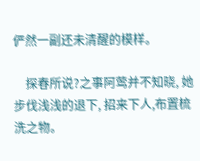俨然一副还未清醒的模样。

    探春所说?之事阿莺并不知晓, 她步伐浅浅的退下, 招来下人,布置梳洗之物。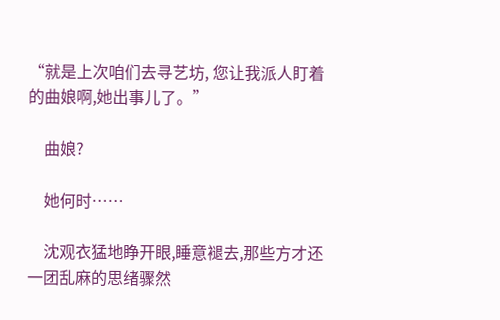“就是上次咱们去寻艺坊, 您让我派人盯着的曲娘啊,她出事儿了。”

    曲娘?

    她何时……

    沈观衣猛地睁开眼,睡意褪去,那些方才还一团乱麻的思绪骤然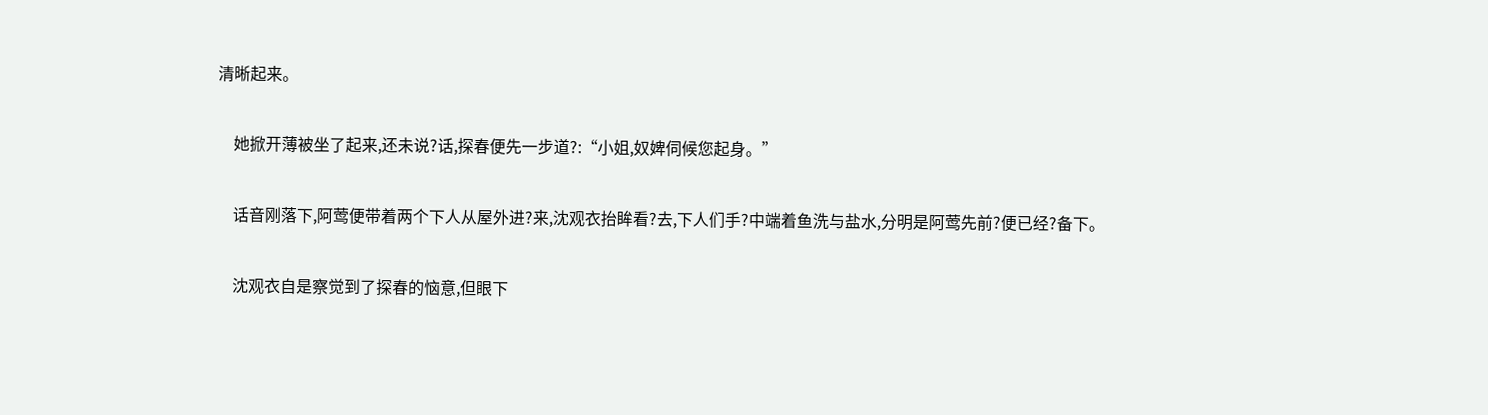清晰起来。

    她掀开薄被坐了起来,还未说?话,探春便先一步道?:“小姐,奴婢伺候您起身。”

    话音刚落下,阿莺便带着两个下人从屋外进?来,沈观衣抬眸看?去,下人们手?中端着鱼洗与盐水,分明是阿莺先前?便已经?备下。

    沈观衣自是察觉到了探春的恼意,但眼下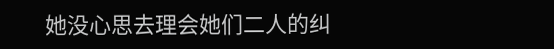她没心思去理会她们二人的纠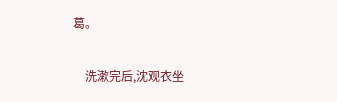葛。

    洗漱完后,沈观衣坐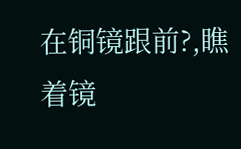在铜镜跟前?,瞧着镜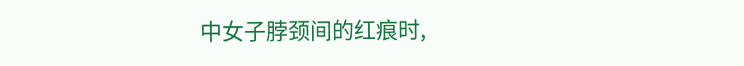中女子脖颈间的红痕时,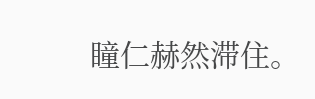瞳仁赫然滞住。